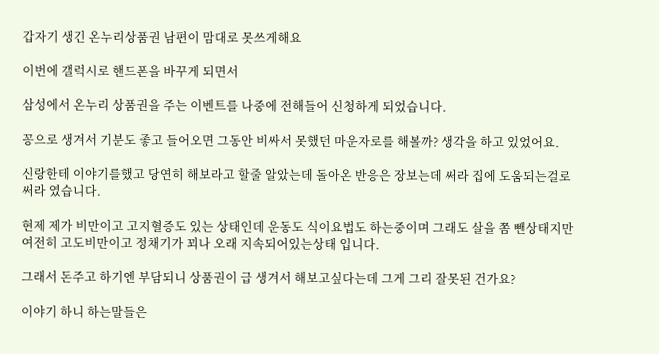갑자기 생긴 온누리상품권 남편이 맘대로 못쓰게해요

이번에 갤럭시로 핸드폰을 바꾸게 되면서

삼성에서 온누리 상품권을 주는 이벤트를 나중에 전해들어 신청하게 되었습니다.

꽁으로 생겨서 기분도 좋고 들어오면 그동안 비싸서 못했던 마운자로를 해볼까? 생각을 하고 있었어요.

신랑한테 이야기를했고 당연히 해보라고 할줄 알았는데 돌아온 반응은 장보는데 써라 집에 도움되는걸로 써라 였습니다.

현제 제가 비만이고 고지혈증도 있는 상태인데 운동도 식이요법도 하는중이며 그래도 살을 쫌 뺀상태지만 여전히 고도비만이고 정채기가 꾀나 오래 지속되어있는상태 입니다.

그래서 돈주고 하기엔 부담되니 상품권이 급 생겨서 해보고싶다는데 그게 그리 잘못된 건가요?

이야기 하니 하는말들은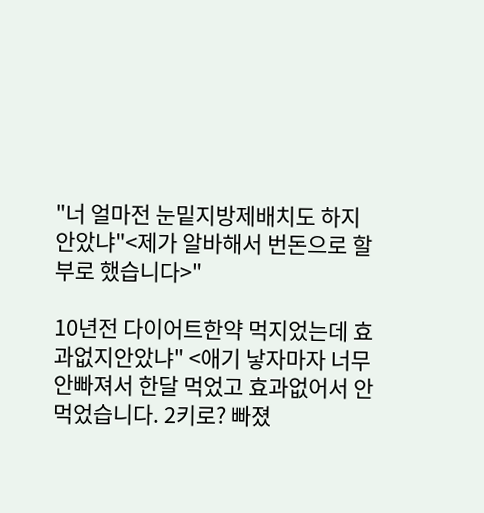"너 얼마전 눈밑지방제배치도 하지 안았냐"<제가 알바해서 번돈으로 할부로 했습니다>"

10년전 다이어트한약 먹지었는데 효과없지안았냐" <애기 낳자마자 너무 안빠져서 한달 먹었고 효과없어서 안먹었습니다. 2키로? 빠졌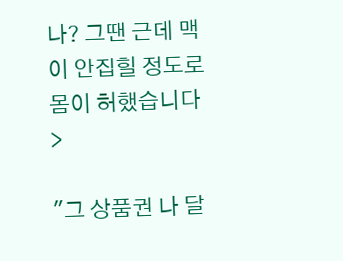나? 그땐 근데 맥이 안집힐 정도로 몸이 허했습니다>

"그 상품권 나 달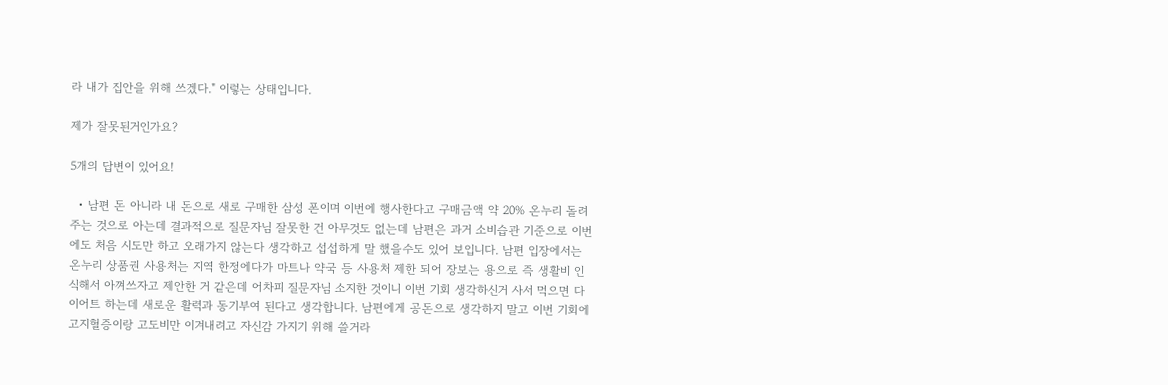라 내가 집안을 위해 쓰겠다." 이렇는 상태입니다.

제가 잘못된거인가요?

5개의 답변이 있어요!

  • 남편 돈 아니라 내 돈으로 새로 구매한 삼성 폰이며 이번에 행사한다고 구매금액 약 20% 온누리 돌려주는 것으로 아는데 결과적으로 질문자님 잘못한 건 아무것도 없는데 남편은 과거 소비습관 기준으로 이번에도 처음 시도만 하고 오래가지 않는다 생각하고 섭섭하게 말 했을수도 있어 보입니다. 남편 입장에서는 온누리 상품권 사용처는 지역 한정에다가 마트나 약국 등 사용처 제한 되어 장보는 용으로 즉 생활비 인식해서 아껴쓰자고 제안한 거 같은데 어차피 질문자님 소지한 것이니 이번 기회 생각하신거 사서 먹으면 다이어트 하는데 새로운 활력과 동기부여 된다고 생각합니다. 남편에게 공돈으로 생각하지 말고 이번 기회에 고지혈증이랑 고도비만 이겨내려고 자신감 가지기 위해 쓸거라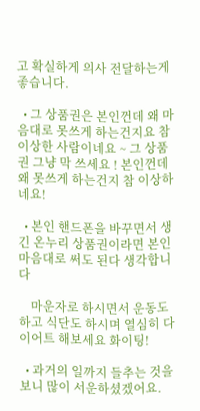고 확실하게 의사 전달하는게 좋습니다.

  • 그 상품권은 본인껀데 왜 마음대로 못쓰게 하는건지요 참 이상한 사람이네요 ~ 그 상품권 그냥 막 쓰세요 ! 본인껀데 왜 못쓰게 하는건지 참 이상하네요!

  • 본인 핸드폰을 바꾸면서 생긴 온누리 상품권이라면 본인 마음대로 써도 된다 생각합니다

    마운자로 하시면서 운동도 하고 식단도 하시며 열심히 다이어트 해보세요 화이팅!

  • 과거의 일까지 들추는 것을 보니 많이 서운하셨겠어요.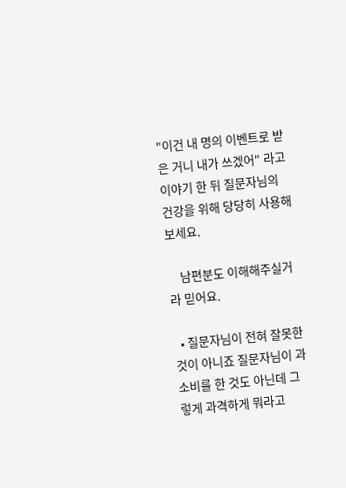"이건 내 명의 이벤트로 받은 거니 내가 쓰겠어" 라고 이야기 한 뒤 질문자님의 건강을 위해 당당히 사용해보세요.

    남편분도 이해해주실거라 믿어요.

  • 질문자님이 전혀 잘못한 것이 아니죠 질문자님이 과소비를 한 것도 아닌데 그렇게 과격하게 뭐라고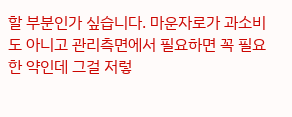할 부분인가 싶습니다. 마운자로가 과소비도 아니고 관리측면에서 필요하면 꼭 필요한 약인데 그걸 저렇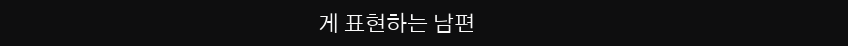게 표현하는 남편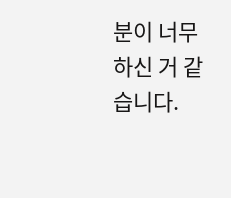분이 너무하신 거 같습니다.